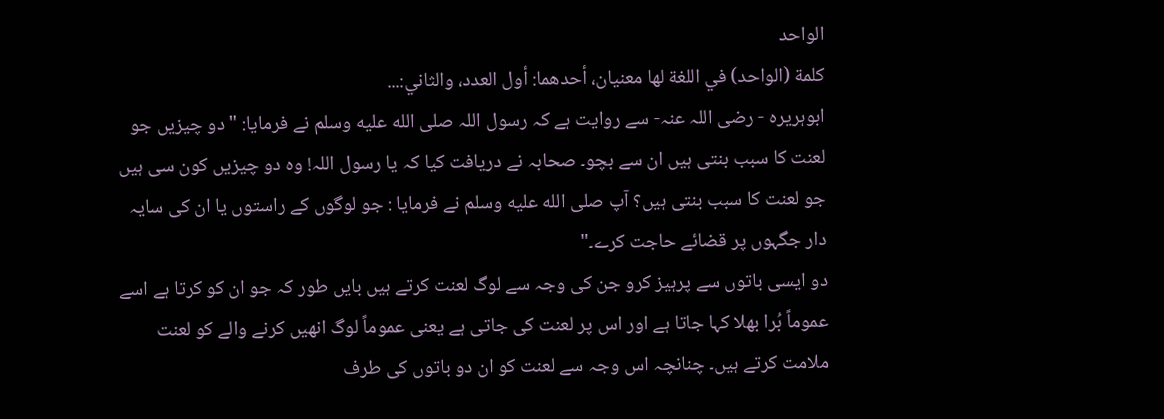الواحد
كلمة (الواحد) في اللغة لها معنيان، أحدهما: أول العدد، والثاني:...
ابوہریرہ - رضی اللہ عنہ- سے روایت ہے کہ رسول اللہ صلى الله عليه وسلم نے فرمایا: "دو چیزیں جو لعنت کا سبب بنتی ہیں ان سے بچو۔ صحابہ نے دریافت کیا کہ یا رسول اللہ! وہ دو چیزیں کون سی ہیں جو لعنت کا سبب بنتی ہیں؟ آپ صلى الله عليه وسلم نے فرمایا : جو لوگوں کے راستوں یا ان کی سایہ دار جگہوں پر قضائے حاجت کرے۔"
دو ایسی باتوں سے پرہیز کرو جن کی وجہ سے لوگ لعنت کرتے ہیں بایں طور کہ جو ان کو کرتا ہے اسے عموماً بُرا بھلا کہا جاتا ہے اور اس پر لعنت کی جاتی ہے یعنی عموماً لوگ انھیں کرنے والے کو لعنت ملامت کرتے ہیں۔ چنانچہ اس وجہ سے لعنت کو ان دو باتوں کی طرف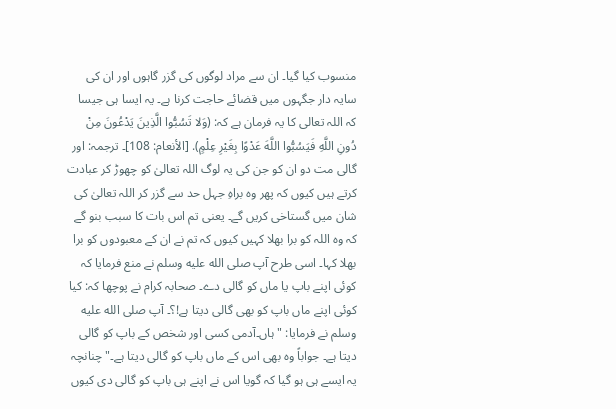منسوب کیا گیا۔ ان سے مراد لوگوں کی گزر گاہوں اور ان کی سایہ دار جگہوں میں قضائے حاجت کرنا ہے۔ یہ ایسا ہی جیسا کہ اللہ تعالی کا یہ فرمان ہے کہ: (وَلا تَسُبُّوا الَّذِينَ يَدْعُونَ مِنْ دُونِ اللَّهِ فَيَسُبُّوا اللَّهَ عَدْوًا بِغَيْرِ عِلْمٍ). [الأنعام: 108]۔ ترجمہ: اور گالی مت دو ان کو جن کی یہ لوگ اللہ تعالیٰ کو چھوڑ کر عبادت کرتے ہیں کیوں کہ پھر وه براهِ جہل حد سے گزر کر اللہ تعالیٰ کی شان میں گستاخی کریں گے۔ یعنی تم اس بات کا سبب بنو گے کہ وہ اللہ کو برا بھلا کہیں کیوں کہ تم نے ان کے معبودوں کو برا بھلا کہا۔ اسی طرح آپ صلى الله عليه وسلم نے منع فرمایا کہ کوئی اپنے باپ یا ماں کو گالی دے۔ صحابہ کرام نے پوچھا کہ: کیا کوئی اپنے ماں باپ کو بھی گالی دیتا ہے!؟۔ آپ صلى الله عليه وسلم نے فرمایا: " ہاں۔آدمی کسی اور شخص کے باپ کو گالی دیتا ہے۔ جواباً وہ بھی اس کے ماں باپ کو گالی دیتا ہے۔" چنانچہ یہ ایسے ہی ہو گیا کہ گویا اس نے اپنے ہی باپ کو گالی دی کیوں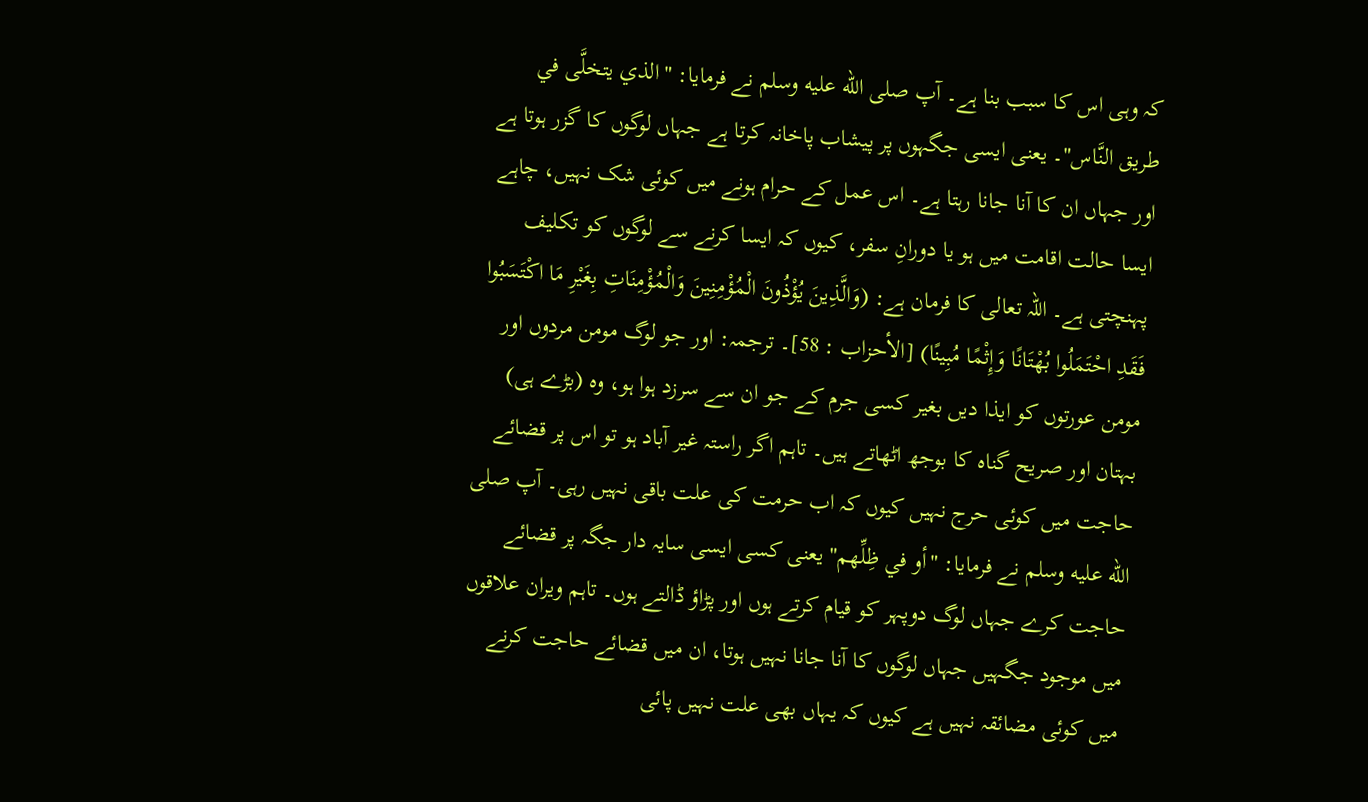کہ وہی اس کا سبب بنا ہے۔ آپ صلى الله عليه وسلم نے فرمایا: "الذي يتخلَّى في طريق النَّاس"۔ یعنی ایسی جگہوں پر پیشاب پاخانہ کرتا ہے جہاں لوگوں کا گزر ہوتا ہے اور جہاں ان کا آنا جانا رہتا ہے۔ اس عمل کے حرام ہونے میں کوئی شک نہیں، چاہے ایسا حالت اقامت میں ہو یا دورانِ سفر، کیوں کہ ایسا کرنے سے لوگوں کو تکلیف پہنچتی ہے۔ اللہ تعالی کا فرمان ہے: (وَالَّذِينَ يُؤْذُونَ الْمُؤْمِنِينَ وَالْمُؤْمِنَاتِ بِغَيْرِ مَا اكْتَسَبُوا فَقَدِ احْتَمَلُوا بُهْتَانًا وَإِثْمًا مُبِينًا) [الأحزاب : 58]۔ ترجمہ: اور جو لوگ مومن مردوں اور مومن عورتوں کو ایذا دیں بغیر کسی جرم کے جو ان سے سرزد ہوا ہو، وه (بڑے ہی) بہتان اور صریح گناه کا بوجھ اٹھاتے ہیں۔ تاہم اگر راستہ غیر آباد ہو تو اس پر قضائے حاجت میں کوئی حرج نہیں کیوں کہ اب حرمت کی علت باقی نہیں رہی۔ آپ صلى الله عليه وسلم نے فرمایا: "أو في ظِلِّهم" یعنی کسی ایسی سایہ دار جگہ پر قضائے حاجت کرے جہاں لوگ دوپہر کو قیام کرتے ہوں اور پڑاؤ ڈالتے ہوں۔ تاہم ویران علاقوں میں موجود جگہیں جہاں لوگوں کا آنا جانا نہیں ہوتا، ان میں قضائے حاجت کرنے میں کوئی مضائقہ نہیں ہے کیوں کہ یہاں بھی علت نہیں پائی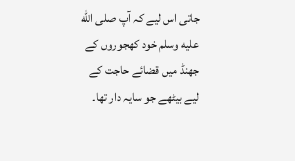جاتی اس لیے کہ آپ صلى الله عليه وسلم خود کھجوروں کے جھنڈ میں قضائے حاجت کے لیے بیٹھے جو سایہ دار تھا۔